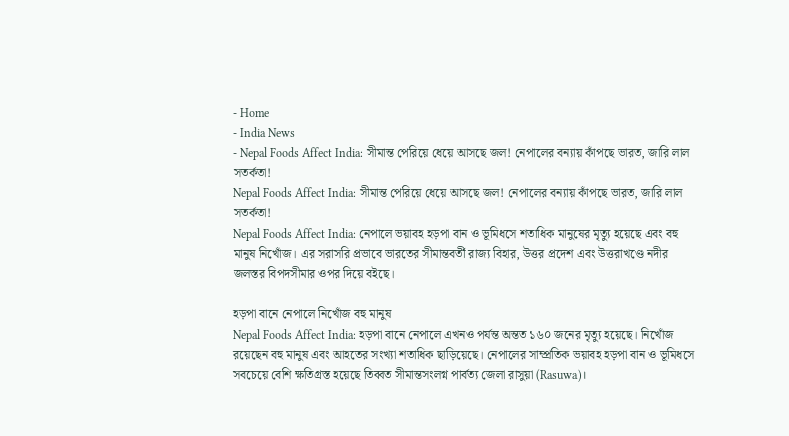- Home
- India News
- Nepal Foods Affect India: সীমান্ত পেরিয়ে ধেয়ে আসছে জল! নেপালের বন্যায় কাঁপছে ভারত, জারি লাল সতর্কতা!
Nepal Foods Affect India: সীমান্ত পেরিয়ে ধেয়ে আসছে জল! নেপালের বন্যায় কাঁপছে ভারত, জারি লাল সতর্কতা!
Nepal Foods Affect India: নেপালে ভয়াবহ হড়পা বান ও ভূমিধসে শতাধিক মানুষের মৃত্যু হয়েছে এবং বহু মানুষ নিখোঁজ। এর সরাসরি প্রভাবে ভারতের সীমান্তবর্তী রাজ্য বিহার, উত্তর প্রদেশ এবং উত্তরাখণ্ডে নদীর জলস্তর বিপদসীমার ওপর দিয়ে বইছে।

হড়পা বানে নেপালে নিখোঁজ বহু মানুষ
Nepal Foods Affect India: হড়পা বানে নেপালে এখনও পর্যন্ত অন্তত ১৬০ জনের মৃত্যু হয়েছে। নিখোঁজ রয়েছেন বহু মানুষ এবং আহতের সংখ্যা শতাধিক ছাড়িয়েছে। নেপালের সাম্প্রতিক ভয়াবহ হড়পা বান ও ভূমিধসে সবচেয়ে বেশি ক্ষতিগ্রস্ত হয়েছে তিব্বত সীমান্তসংলগ্ন পার্বত্য জেলা রাসুয়া (Rasuwa)।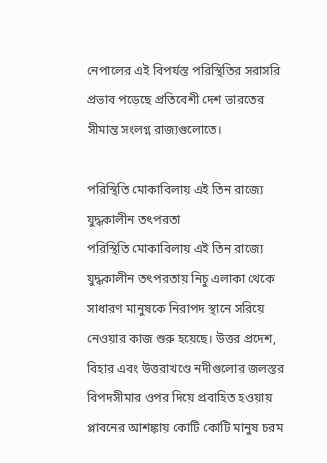নেপালের এই বিপর্যস্ত পরিস্থিতির সরাসরি প্রভাব পড়েছে প্রতিবেশী দেশ ভারতের সীমান্ত সংলগ্ন রাজ্যগুলোতে।

পরিস্থিতি মোকাবিলায় এই তিন রাজ্যে যুদ্ধকালীন তৎপরতা
পরিস্থিতি মোকাবিলায় এই তিন রাজ্যে যুদ্ধকালীন তৎপরতায় নিচু এলাকা থেকে সাধারণ মানুষকে নিরাপদ স্থানে সরিয়ে নেওয়ার কাজ শুরু হয়েছে। উত্তর প্রদেশ, বিহার এবং উত্তরাখণ্ডে নদীগুলোর জলস্তর বিপদসীমার ওপর দিয়ে প্রবাহিত হওয়ায় প্লাবনের আশঙ্কায় কোটি কোটি মানুষ চরম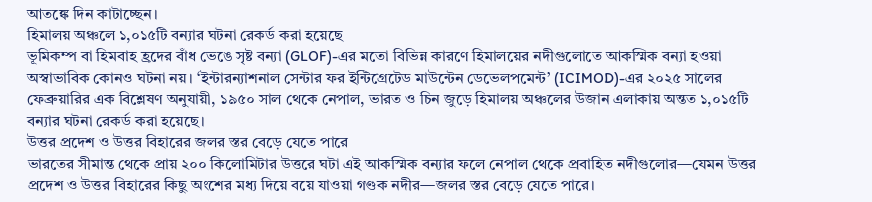আতঙ্কে দিন কাটাচ্ছেন।
হিমালয় অঞ্চলে ১,০১৫টি বন্যার ঘটনা রেকর্ড করা হয়েছে
ভূমিকম্প বা হিমবাহ হ্রদের বাঁধ ভেঙে সৃষ্ট বন্যা (GLOF)-এর মতো বিভিন্ন কারণে হিমালয়ের নদীগুলোতে আকস্মিক বন্যা হওয়া অস্বাভাবিক কোনও ঘটনা নয়। ‘ইন্টারন্যাশনাল সেন্টার ফর ইন্টিগ্রেটেড মাউন্টেন ডেভেলপমেন্ট’ (ICIMOD)-এর ২০২৫ সালের ফেব্রুয়ারির এক বিশ্লেষণ অনুযায়ী, ১৯৫০ সাল থেকে নেপাল, ভারত ও চিন জুড়ে হিমালয় অঞ্চলের উজান এলাকায় অন্তত ১,০১৫টি বন্যার ঘটনা রেকর্ড করা হয়েছে।
উত্তর প্রদেশ ও উত্তর বিহারের জলর স্তর বেড়ে যেতে পারে
ভারতের সীমান্ত থেকে প্রায় ২০০ কিলোমিটার উত্তরে ঘটা এই আকস্মিক বন্যার ফলে নেপাল থেকে প্রবাহিত নদীগুলোর—যেমন উত্তর প্রদেশ ও উত্তর বিহারের কিছু অংশের মধ্য দিয়ে বয়ে যাওয়া গণ্ডক নদীর—জলর স্তর বেড়ে যেতে পারে।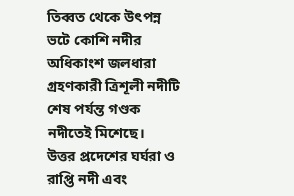তিব্বত থেকে উৎপন্ন ভটে কোশি নদীর অধিকাংশ জলধারা গ্রহণকারী ত্রিশূলী নদীটি শেষ পর্যন্ত গণ্ডক নদীতেই মিশেছে।
উত্তর প্রদেশের ঘর্ঘরা ও রাপ্তি নদী এবং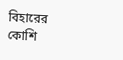বিহারের কোশি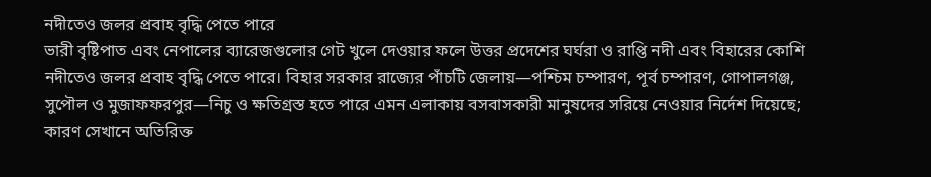নদীতেও জলর প্রবাহ বৃদ্ধি পেতে পারে
ভারী বৃষ্টিপাত এবং নেপালের ব্যারেজগুলোর গেট খুলে দেওয়ার ফলে উত্তর প্রদেশের ঘর্ঘরা ও রাপ্তি নদী এবং বিহারের কোশি নদীতেও জলর প্রবাহ বৃদ্ধি পেতে পারে। বিহার সরকার রাজ্যের পাঁচটি জেলায়—পশ্চিম চম্পারণ, পূর্ব চম্পারণ, গোপালগঞ্জ, সুপৌল ও মুজাফফরপুর—নিচু ও ক্ষতিগ্রস্ত হতে পারে এমন এলাকায় বসবাসকারী মানুষদের সরিয়ে নেওয়ার নির্দেশ দিয়েছে; কারণ সেখানে অতিরিক্ত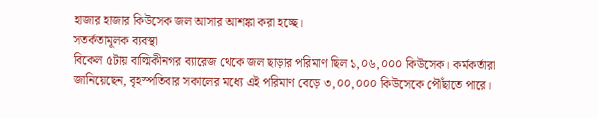হাজার হাজার কিউসেক জল আসার আশঙ্কা করা হচ্ছে।
সতর্কতামূলক ব্যবস্থা
বিকেল ৫টায় বাল্মিকীনগর ব্যারেজ থেকে জল ছাড়ার পরিমাণ ছিল ১,০৬,০০০ কিউসেক। কর্মকর্তারা জানিয়েছেন, বৃহস্পতিবার সকালের মধ্যে এই পরিমাণ বেড়ে ৩,০০,০০০ কিউসেকে পৌঁছাতে পারে।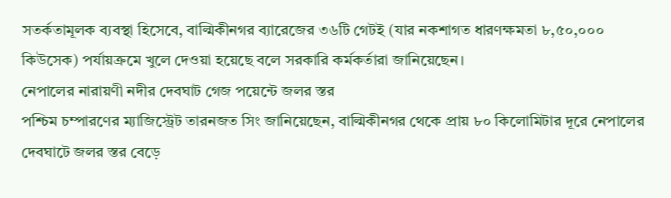সতর্কতামূলক ব্যবস্থা হিসেবে, বাল্মিকীনগর ব্যারেজের ৩৬টি গেটই (যার নকশাগত ধারণক্ষমতা ৮,৫০,০০০ কিউসেক) পর্যায়ক্রমে খুলে দেওয়া হয়েছে বলে সরকারি কর্মকর্তারা জানিয়েছেন।
নেপালের নারায়ণী নদীর দেবঘাট গেজ পয়েন্টে জলর স্তর
পশ্চিম চম্পারণের ম্যাজিস্ট্রেট তারনজত সিং জানিয়েছেন, বাল্মিকীনগর থেকে প্রায় ৮০ কিলোমিটার দূরে নেপালের দেবঘাটে জলর স্তর বেড়ে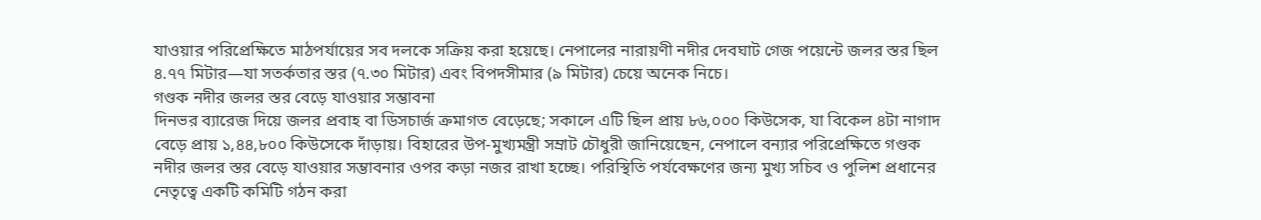যাওয়ার পরিপ্রেক্ষিতে মাঠপর্যায়ের সব দলকে সক্রিয় করা হয়েছে। নেপালের নারায়ণী নদীর দেবঘাট গেজ পয়েন্টে জলর স্তর ছিল ৪.৭৭ মিটার—যা সতর্কতার স্তর (৭.৩০ মিটার) এবং বিপদসীমার (৯ মিটার) চেয়ে অনেক নিচে।
গণ্ডক নদীর জলর স্তর বেড়ে যাওয়ার সম্ভাবনা
দিনভর ব্যারেজ দিয়ে জলর প্রবাহ বা ডিসচার্জ ক্রমাগত বেড়েছে; সকালে এটি ছিল প্রায় ৮৬,০০০ কিউসেক, যা বিকেল ৪টা নাগাদ বেড়ে প্রায় ১,৪৪,৮০০ কিউসেকে দাঁড়ায়। বিহারের উপ-মুখ্যমন্ত্রী সম্রাট চৌধুরী জানিয়েছেন, নেপালে বন্যার পরিপ্রেক্ষিতে গণ্ডক নদীর জলর স্তর বেড়ে যাওয়ার সম্ভাবনার ওপর কড়া নজর রাখা হচ্ছে। পরিস্থিতি পর্যবেক্ষণের জন্য মুখ্য সচিব ও পুলিশ প্রধানের নেতৃত্বে একটি কমিটি গঠন করা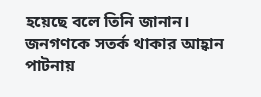হয়েছে বলে তিনি জানান।
জনগণকে সতর্ক থাকার আহ্বান
পাটনায়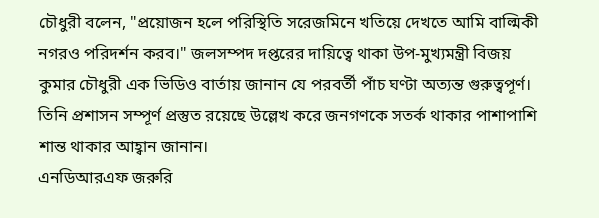চৌধুরী বলেন, "প্রয়োজন হলে পরিস্থিতি সরেজমিনে খতিয়ে দেখতে আমি বাল্মিকী নগরও পরিদর্শন করব।" জলসম্পদ দপ্তরের দায়িত্বে থাকা উপ-মুখ্যমন্ত্রী বিজয় কুমার চৌধুরী এক ভিডিও বার্তায় জানান যে পরবর্তী পাঁচ ঘণ্টা অত্যন্ত গুরুত্বপূর্ণ। তিনি প্রশাসন সম্পূর্ণ প্রস্তুত রয়েছে উল্লেখ করে জনগণকে সতর্ক থাকার পাশাপাশি শান্ত থাকার আহ্বান জানান।
এনডিআরএফ জরুরি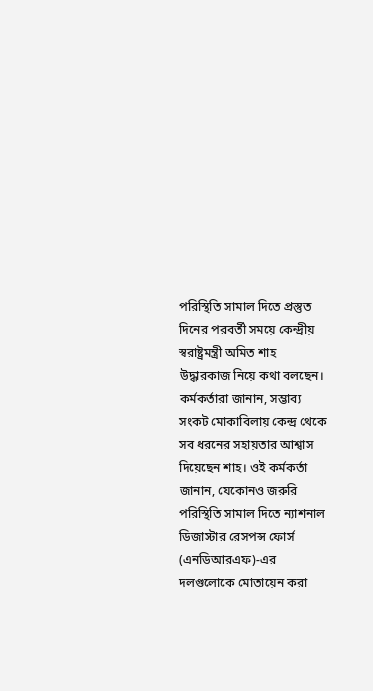পরিস্থিতি সামাল দিতে প্রস্তুত
দিনের পরবর্তী সময়ে কেন্দ্রীয় স্বরাষ্ট্রমন্ত্রী অমিত শাহ উদ্ধারকাজ নিয়ে কথা বলছেন। কর্মকর্তারা জানান, সম্ভাব্য সংকট মোকাবিলায় কেন্দ্র থেকে সব ধরনের সহায়তার আশ্বাস দিয়েছেন শাহ। ওই কর্মকর্তা জানান, যেকোনও জরুরি পরিস্থিতি সামাল দিতে ন্যাশনাল ডিজাস্টার রেসপন্স ফোর্স (এনডিআরএফ)-এর দলগুলোকে মোতায়েন করা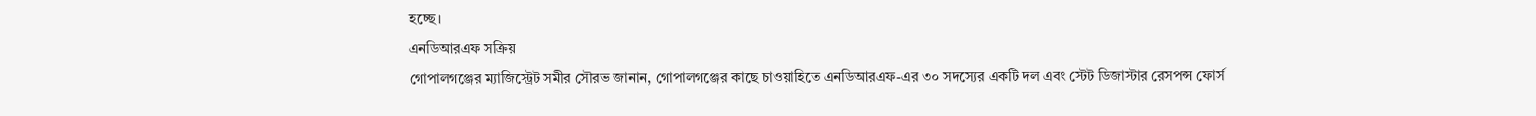হচ্ছে।
এনডিআরএফ সক্রিয়
গোপালগঞ্জের ম্যাজিস্ট্রেট সমীর সৌরভ জানান, গোপালগঞ্জের কাছে চাওয়াহিতে এনডিআরএফ-এর ৩০ সদস্যের একটি দল এবং স্টেট ডিজাস্টার রেসপন্স ফোর্স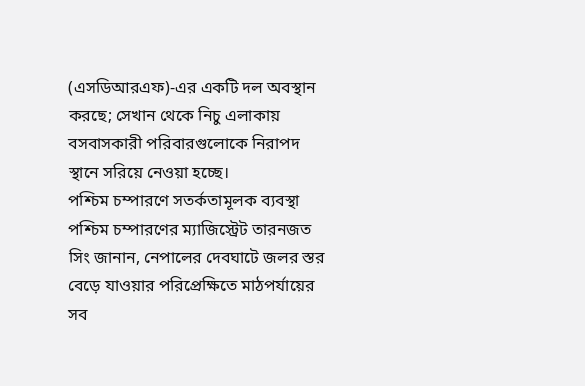(এসডিআরএফ)-এর একটি দল অবস্থান করছে; সেখান থেকে নিচু এলাকায় বসবাসকারী পরিবারগুলোকে নিরাপদ স্থানে সরিয়ে নেওয়া হচ্ছে।
পশ্চিম চম্পারণে সতর্কতামূলক ব্যবস্থা
পশ্চিম চম্পারণের ম্যাজিস্ট্রেট তারনজত সিং জানান, নেপালের দেবঘাটে জলর স্তর বেড়ে যাওয়ার পরিপ্রেক্ষিতে মাঠপর্যায়ের সব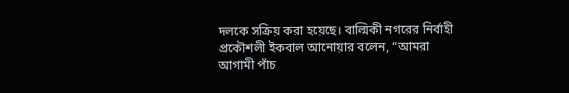দলকে সক্রিয় করা হয়েছে। বাল্মিকী নগরের নির্বাহী প্রকৌশলী ইকবাল আনোয়ার বলেন, “আমরা আগামী পাঁচ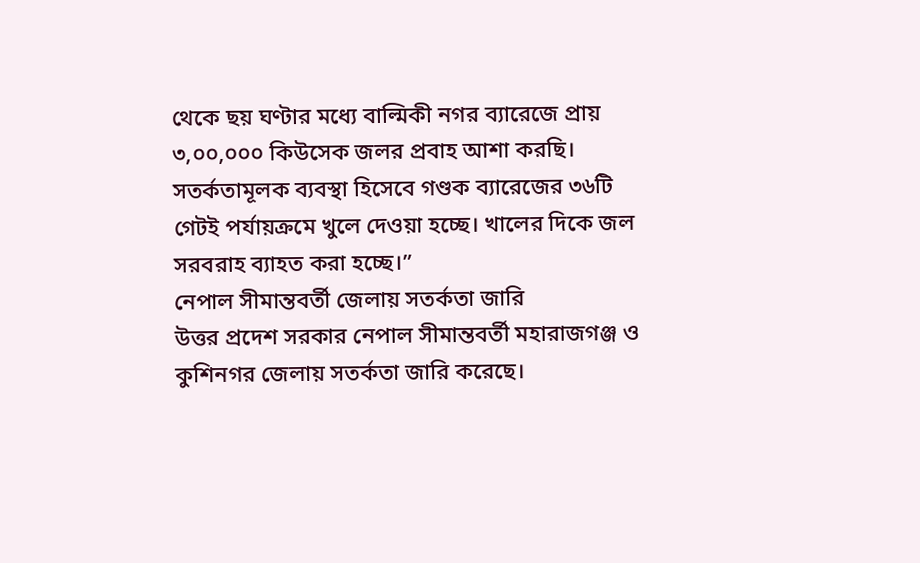থেকে ছয় ঘণ্টার মধ্যে বাল্মিকী নগর ব্যারেজে প্রায় ৩,০০,০০০ কিউসেক জলর প্রবাহ আশা করছি। সতর্কতামূলক ব্যবস্থা হিসেবে গণ্ডক ব্যারেজের ৩৬টি গেটই পর্যায়ক্রমে খুলে দেওয়া হচ্ছে। খালের দিকে জল সরবরাহ ব্যাহত করা হচ্ছে।”
নেপাল সীমান্তবর্তী জেলায় সতর্কতা জারি
উত্তর প্রদেশ সরকার নেপাল সীমান্তবর্তী মহারাজগঞ্জ ও কুশিনগর জেলায় সতর্কতা জারি করেছে।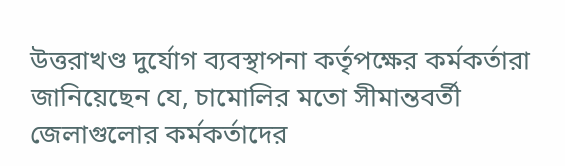উত্তরাখণ্ড দুর্যোগ ব্যবস্থাপনা কর্তৃপক্ষের কর্মকর্তারা জানিয়েছেন যে, চামোলির মতো সীমান্তবর্তী জেলাগুলোর কর্মকর্তাদের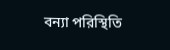বন্যা পরিস্থিতি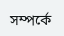সম্পর্কে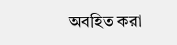অবহিত করা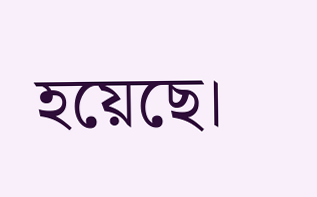হয়েছে।